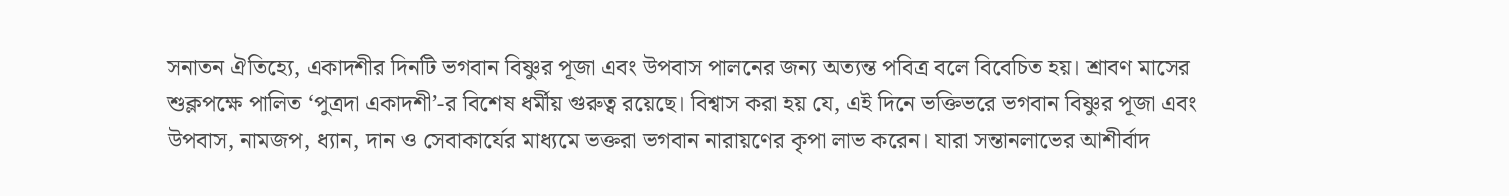সনাতন ঐতিহ্যে, একাদশীর দিনটি ভগবান বিষ্ণুর পূজা এবং উপবাস পালনের জন্য অত্যন্ত পবিত্র বলে বিবেচিত হয়। শ্রাবণ মাসের শুক্লপক্ষে পালিত ‘পুত্রদা একাদশী’-র বিশেষ ধর্মীয় গুরুত্ব রয়েছে। বিশ্বাস করা হয় যে, এই দিনে ভক্তিভরে ভগবান বিষ্ণুর পূজা এবং উপবাস, নামজপ, ধ্যান, দান ও সেবাকার্যের মাধ্যমে ভক্তরা ভগবান নারায়ণের কৃপা লাভ করেন। যারা সন্তানলাভের আশীর্বাদ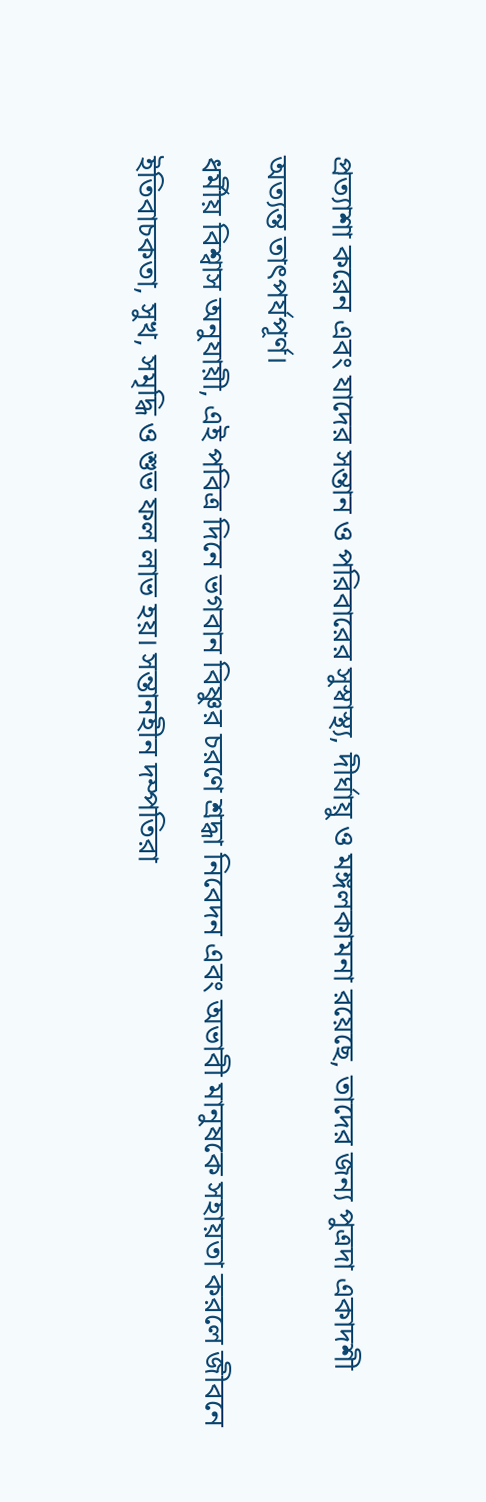প্রত্যাশা করেন এবং যাদের সন্তান ও পরিবারের সুস্বাস্থ্য, দীর্ঘায়ু ও মঙ্গলকামনা রয়েছে, তাদের জন্য পুত্রদা একাদশী অত্যন্ত তাৎপর্যপূর্ণ।
ধর্মীয় বিশ্বাস অনুযায়ী, এই পবিত্র দিনে ভগবান বিষ্ণুর চরণে শ্রদ্ধা নিবেদন এবং অভাবী মানুষকে সহায়তা করলে জীবনে ইতিবাচকতা, সুখ, সমৃদ্ধি ও শুভ ফল লাভ হয়। সন্তানহীন দম্পতিরা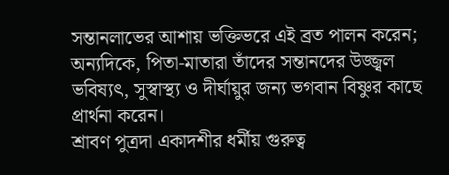সন্তানলাভের আশায় ভক্তিভরে এই ব্রত পালন করেন; অন্যদিকে, পিতা-মাতারা তাঁদের সন্তানদের উজ্জ্বল ভবিষ্যৎ, সুস্বাস্থ্য ও দীর্ঘায়ুর জন্য ভগবান বিষ্ণুর কাছে প্রার্থনা করেন।
শ্রাবণ পুত্রদা একাদশীর ধর্মীয় গুরুত্ব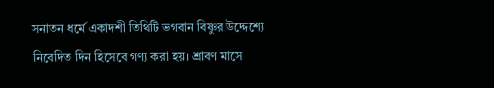সনাতন ধর্মে একাদশী তিথিটি ভগবান বিষ্ণুর উদ্দেশ্যে নিবেদিত দিন হিসেবে গণ্য করা হয়। শ্রাবণ মাসে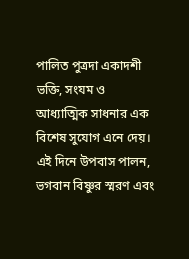পালিত পুত্রদা একাদশী ভক্তি, সংযম ও আধ্যাত্মিক সাধনার এক বিশেষ সুযোগ এনে দেয়। এই দিনে উপবাস পালন, ভগবান বিষ্ণুর স্মরণ এবং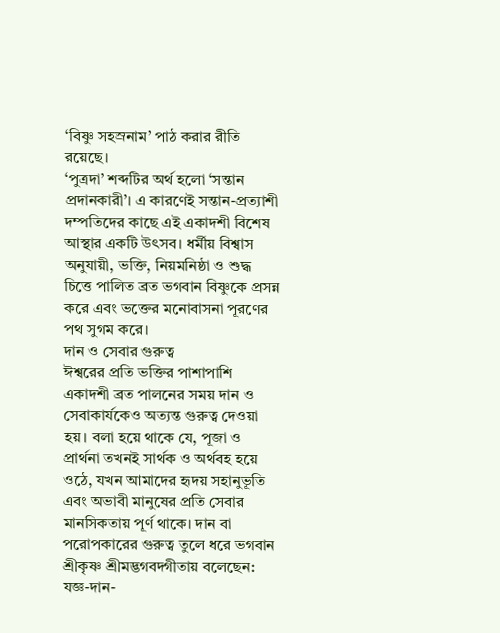‘বিষ্ণু সহস্রনাম’ পাঠ করার রীতি রয়েছে।
‘পুত্রদা’ শব্দটির অর্থ হলো ‘সন্তান প্রদানকারী’। এ কারণেই সন্তান-প্রত্যাশী দম্পতিদের কাছে এই একাদশী বিশেষ আস্থার একটি উৎসব। ধর্মীয় বিশ্বাস অনুযায়ী, ভক্তি, নিয়মনিষ্ঠা ও শুদ্ধ চিত্তে পালিত ব্রত ভগবান বিষ্ণুকে প্রসন্ন করে এবং ভক্তের মনোবাসনা পূরণের পথ সুগম করে।
দান ও সেবার গুরুত্ব
ঈশ্বরের প্রতি ভক্তির পাশাপাশি একাদশী ব্রত পালনের সময় দান ও সেবাকার্যকেও অত্যন্ত গুরুত্ব দেওয়া হয়। বলা হয়ে থাকে যে, পূজা ও প্রার্থনা তখনই সার্থক ও অর্থবহ হয়ে ওঠে, যখন আমাদের হৃদয় সহানুভূতি এবং অভাবী মানুষের প্রতি সেবার মানসিকতায় পূর্ণ থাকে। দান বা পরোপকারের গুরুত্ব তুলে ধরে ভগবান শ্রীকৃষ্ণ শ্রীমদ্ভগবদ্গীতায় বলেছেন:
যজ্ঞ-দান-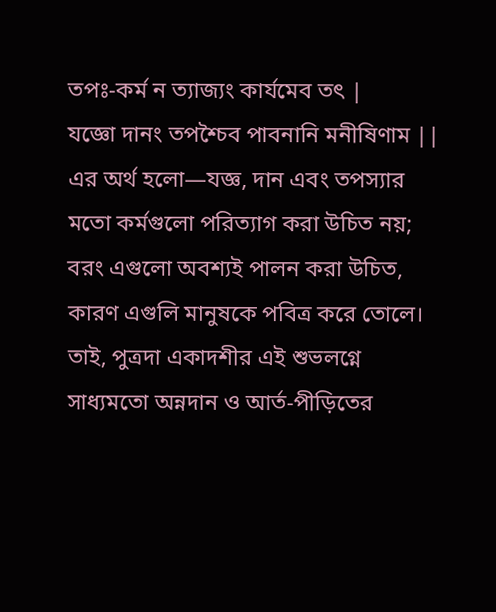তপঃ-কর্ম ন ত্যাজ্যং কার্যমেব তৎ |
যজ্ঞো দানং তপশ্চৈব পাবনানি মনীষিণাম ||
এর অর্থ হলো—যজ্ঞ, দান এবং তপস্যার মতো কর্মগুলো পরিত্যাগ করা উচিত নয়; বরং এগুলো অবশ্যই পালন করা উচিত, কারণ এগুলি মানুষকে পবিত্র করে তোলে।
তাই, পুত্রদা একাদশীর এই শুভলগ্নে সাধ্যমতো অন্নদান ও আর্ত-পীড়িতের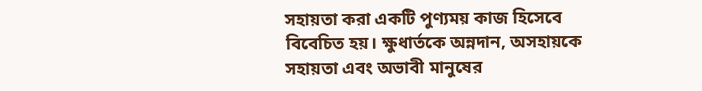সহায়তা করা একটি পুণ্যময় কাজ হিসেবে বিবেচিত হয়। ক্ষুধার্তকে অন্নদান, অসহায়কে সহায়তা এবং অভাবী মানুষের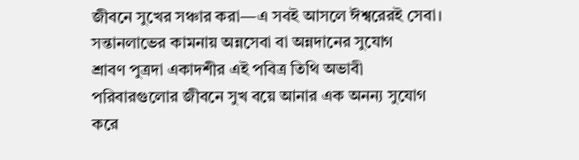জীবনে সুখের সঞ্চার করা—এ সবই আসলে ঈশ্বরেরই সেবা।
সন্তানলাভের কামনায় অন্নসেবা বা অন্নদানের সুযোগ
শ্রাবণ পুত্রদা একাদশীর এই পবিত্র তিথি অভাবী পরিবারগুলোর জীবনে সুখ বয়ে আনার এক অনন্য সুযোগ করে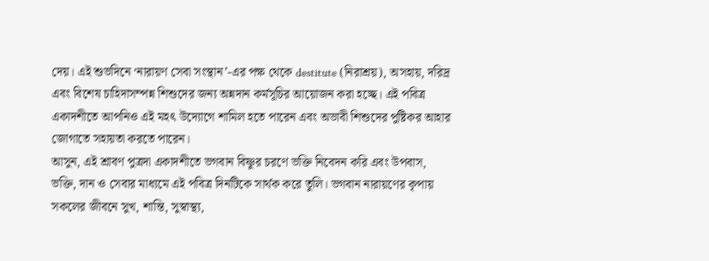দেয়। এই শুভদিনে ‘নারায়ণ সেবা সংস্থান’-এর পক্ষ থেকে destitute (নিরাশ্রয়), অসহায়, দরিদ্র এবং বিশেষ চাহিদাসম্পন্ন শিশুদের জন্য অন্নদান কর্মসূচির আয়োজন করা হচ্ছে। এই পবিত্র একাদশীতে আপনিও এই মহৎ উদ্যোগে শামিল হতে পারেন এবং অভাবী শিশুদের পুষ্টিকর আহার জোগাতে সহায়তা করতে পারেন।
আসুন, এই শ্রাবণ পুত্রদা একাদশীতে ভগবান বিষ্ণুর চরণে ভক্তি নিবেদন করি এবং উপবাস, ভক্তি, দান ও সেবার মাধ্যমে এই পবিত্র দিনটিকে সার্থক করে তুলি। ভগবান নারায়ণের কৃপায় সকলের জীবনে সুখ, শান্তি, সুস্বাস্থ্য,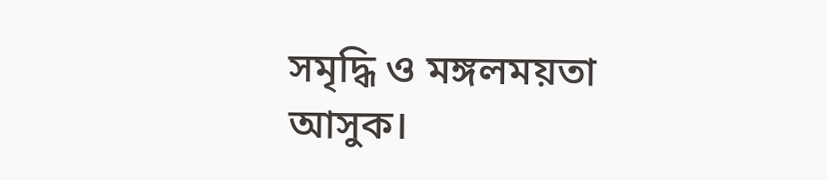সমৃদ্ধি ও মঙ্গলময়তা আসুক।